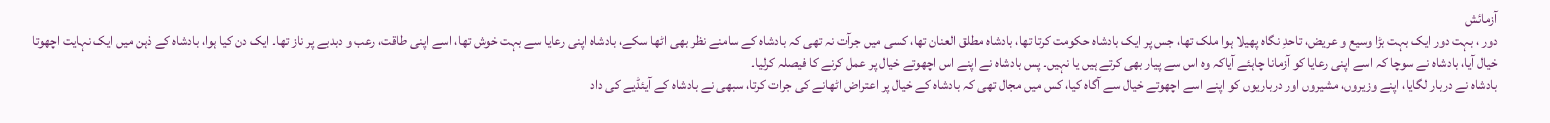آزمائش
دور ، بہت دور ایک بہت بڑا وسیع و عریض، تاحدِ نگاہ پھیلا ہوا ملک تھا، جس پر ایک بادشاہ حکومت کرتا تھا، بادشاہ مطلق العنان تھا، کسی میں جرآت نہ تھی کہ بادشاہ کے سامنے نظر بھی اٹھا سکے، بادشاہ اپنی رعایا سے بہت خوش تھا، اسے اپنی طاقت، رعب و دبدبے پر ناز تھا۔ ایک دن کیا ہوا، بادشاہ کے ذہن میں ایک نہایت اچھوتا خیال آیا، بادشاہ نے سوچا کہ اسے اپنی رعایا کو آزمانا چاہئے آیاکہ وہ اس سے پیار بھی کرتے ہیں یا نہیں۔ پس بادشاہ نے اپنے اس اچھوتے خیال پر عمل کرنے کا فیصلہ کرلیا۔
بادشاہ نے دربار لگایا، اپنے وزیروں، مشیروں اور درباریوں کو اپنے اسے اچھوتے خیال سے آگاہ کیا، کس میں مجال تھی کہ بادشاہ کے خیال پر اعتراض اٹھانے کی جرات کرتا، سبھی نے بادشاہ کے آیئڈیے کی داد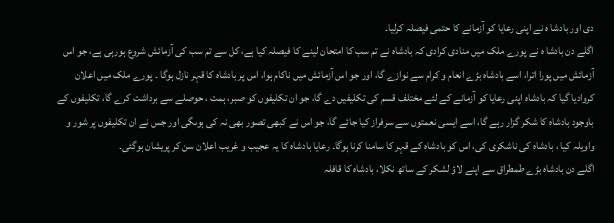دی اور بادشا ہ نے اپنی رعایا کو آزمانے کا حتمی فیصلہ کرلیا۔
اگلے دن بادشا ہ نے پورے ملک میں منادی کرادی کہ بادشاہ نے تم سب کا امتحان لینے کا فیصلہ کیا ہے، کل سے تم سب کی آزمائش شروع ہورہی ہے، جو اس آزمائش میں پورا اترا، اسے بادشاہ بڑے انعام و کرام سے نوازے گا، اور جو اس آزمائش میں ناکام ہوا، اس پر بادشاہ کا قہر نازل ہوگا ۔ پورے ملک میں اعلان کروادیا گیا کہ بادشاہ اپنی رعایا کو آزمانے کے لئے مختلف قسم کی تکلیفیں دے گا، جو ان تکلیفوں کو صبر، ہمت ، حوصلے سے برداشت کرے گا، تکلیفوں کے باوجود بادشاہ کا شکر گزار رہے گا، اسے ایسی نعمتوں سے سرفراز کیا جائے گا، جو اس نے کبھی تصور بھی نہ کی ہوںگی اور جس نے ان تکلیفوں پر شور و واویلہ کیا ، بادشاہ کی ناشکری کی، اس کو بادشاہ کے قہر کا سامنا کرنا ہوگا۔ رعایا بادشاہ کا یہ عجیب و غریب اعلان سن کر پریشان ہوگئی۔
اگلے دن بادشاہ بڑے طمطراق سے اپنے لاؤ لشکر کے ساتھ نکلا، بادشاہ کا قافلہ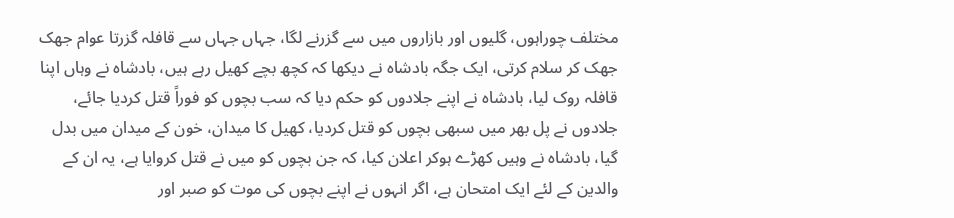مختلف چوراہوں، گلیوں اور بازاروں میں سے گزرنے لگا، جہاں جہاں سے قافلہ گزرتا عوام جھک جھک کر سلام کرتی، ایک جگہ بادشاہ نے دیکھا کہ کچھ بچے کھیل رہے ہیں، بادشاہ نے وہاں اپنا قافلہ روک لیا، بادشاہ نے اپنے جلادوں کو حکم دیا کہ سب بچوں کو فوراً قتل کردیا جائے، جلادوں نے پل بھر میں سبھی بچوں کو قتل کردیا، کھیل کا میدان، خون کے میدان میں بدل گیا، بادشاہ نے وہیں کھڑے ہوکر اعلان کیا، کہ جن بچوں کو میں نے قتل کروایا ہے، یہ ان کے والدین کے لئے ایک امتحان ہے، اگر انہوں نے اپنے بچوں کی موت کو صبر اور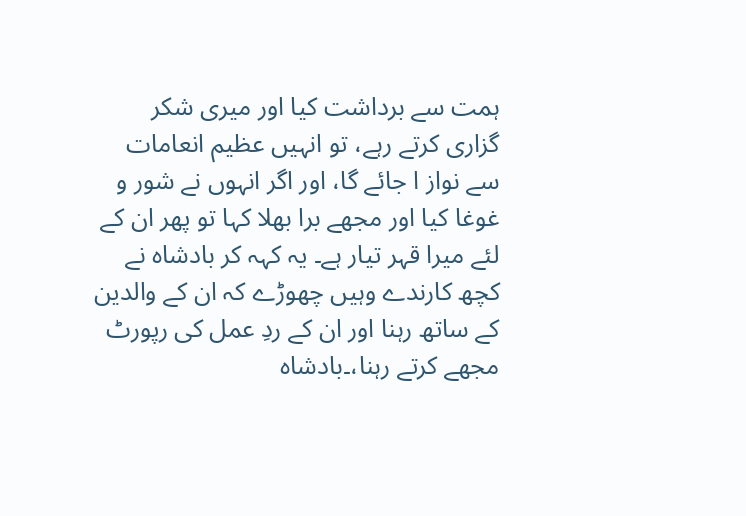ہمت سے برداشت کیا اور میری شکر گزاری کرتے رہے، تو انہیں عظیم انعامات سے نواز ا جائے گا، اور اگر انہوں نے شور و غوغا کیا اور مجھے برا بھلا کہا تو پھر ان کے لئے میرا قہر تیار ہے۔ یہ کہہ کر بادشاہ نے کچھ کارندے وہیں چھوڑے کہ ان کے والدین کے ساتھ رہنا اور ان کے ردِ عمل کی رپورٹ مجھے کرتے رہنا،۔بادشاہ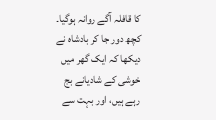کا قافلہ آگے روانہ ہوگیا۔
کچھ دور جا کر بادشاہ نے دیکھا کہ ایک گھر میں خوشی کے شادیانے بج رہے ہیں، اور بہت سے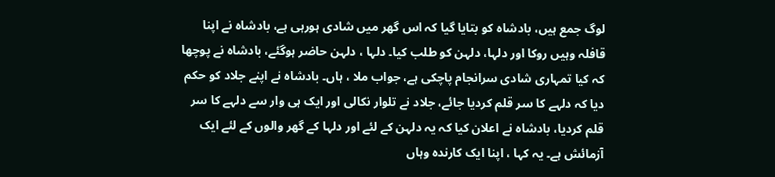لوگ جمع ہیں، بادشاہ کو بتایا گیا کہ اس گھر میں شادی ہورہی ہے، بادشاہ نے اپنا قافلہ وہیں روکا اور دلہا، دلہن کو طلب کیا۔ دلہا ، دلہن حاضر ہوگئے، بادشاہ نے پوچھا کہ کیا تمہاری شادی سرانجام پاچکی ہے، جواب ملا ، ہاں۔ بادشاہ نے اپنے جلاد کو حکم دیا کہ دلہے کا سر قلم کردیا جائے، جلاد نے تلوار نکالی اور ایک ہی وار سے دلہے کا سر قلم کردیا، بادشاہ نے اعلان کیا کہ یہ دلہن کے لئے اور دلہا کے گھر والوں کے لئے ایک آزمائش ہے۔ یہ کہا ، اپنا ایک کارندہ وہاں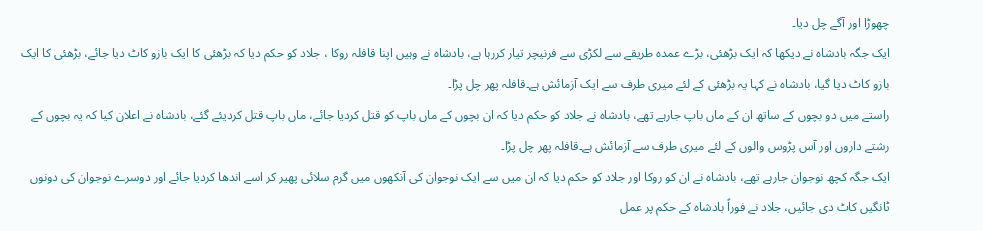چھوڑا اور آگے چل دیا۔
ایک جگہ بادشاہ نے دیکھا کہ ایک بڑھئی، بڑے عمدہ طریقے سے لکڑی سے فرنیچر تیار کررہا ہے، بادشاہ نے وہیں اپنا قافلہ روکا ، جلاد کو حکم دیا کہ بڑھئی کا ایک بازو کاٹ دیا جائے، بڑھئی کا ایک بازو کاٹ دیا گیا، بادشاہ نے کہا یہ بڑھئی کے لئے میری طرف سے ایک آزمائش ہے۔قافلہ پھر چل پڑا۔
راستے میں دو بچوں کے ساتھ ان کے ماں باپ جارہے تھے، بادشاہ نے جلاد کو حکم دیا کہ ان بچوں کے ماں باپ کو قتل کردیا جائے، ماں باپ قتل کردیئے گئے، بادشاہ نے اعلان کیا کہ یہ بچوں کے رشتے داروں اور آس پڑوس والوں کے لئے میری طرف سے آزمائش ہے۔قافلہ پھر چل پڑا۔
ایک جگہ کچھ نوجوان جارہے تھے، بادشاہ نے ان کو روکا اور جلاد کو حکم دیا کہ ان میں سے ایک نوجوان کی آنکھوں میں گرم سلائی پھیر کر اسے اندھا کردیا جائے اور دوسرے نوجوان کی دونوں ٹانگیں کاٹ دی جائیں، جلاد نے فوراً بادشاہ کے حکم پر عمل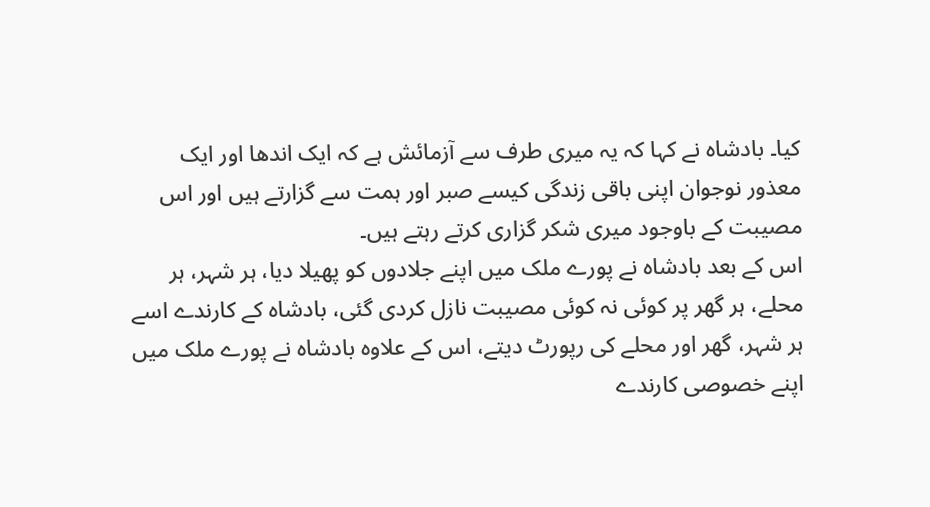کیا۔ بادشاہ نے کہا کہ یہ میری طرف سے آزمائش ہے کہ ایک اندھا اور ایک معذور نوجوان اپنی باقی زندگی کیسے صبر اور ہمت سے گزارتے ہیں اور اس مصیبت کے باوجود میری شکر گزاری کرتے رہتے ہیں۔
اس کے بعد بادشاہ نے پورے ملک میں اپنے جلادوں کو پھیلا دیا، ہر شہر، ہر محلے، ہر گھر پر کوئی نہ کوئی مصیبت نازل کردی گئی، بادشاہ کے کارندے اسے ہر شہر، گھر اور محلے کی رپورٹ دیتے، اس کے علاوہ بادشاہ نے پورے ملک میں اپنے خصوصی کارندے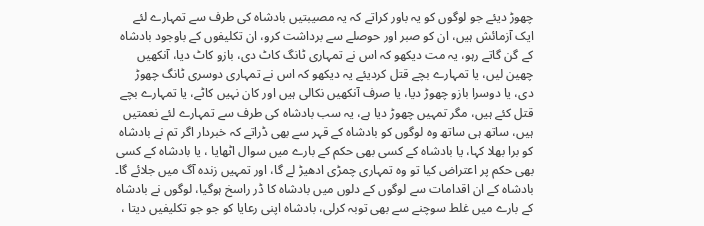چھوڑ دیئے جو لوگوں کو یہ باور کراتے کہ یہ مصیبتیں بادشاہ کی طرف سے تمہارے لئے ایک آزمائش ہیں، ان کو صبر اور حوصلے سے برداشت کرو، ان تکلیفوں کے باوجود بادشاہ کے گن گاتے رہو، یہ مت دیکھو کہ اس نے تمہاری ٹانگ کاٹ دی، بازو کاٹ دیا، آنکھیں چھین لیں، یا تمہارے بچے قتل کردیئے یہ دیکھو کہ اس نے تمہاری دوسری ٹانگ چھوڑ دی، یا دوسرا بازو چھوڑ دیا، یا صرف آنکھیں نکالی ہیں اور کان نہیں کاٹے، یا تمہارے بچے قتل کئے ہیں، مگر تمہیں چھوڑ دیا ہے، یہ سب بادشاہ کی طرف سے تمہارے لئے نعمتیں ہیں، ساتھ ہی ساتھ وہ لوگوں کو بادشاہ کے قہر سے بھی ڈراتے کہ خبردار اگر تم نے بادشاہ کو برا بھلا کہا، یا بادشاہ کے کسی بھی حکم کے بارے میں سوال اٹھایا ، یا بادشاہ کے کسی بھی حکم پر اعتراض کیا تو وہ تمہاری چمڑی ادھیڑ لے گا، اور تمہیں زندہ آگ میں جلائے گا۔
بادشاہ کے ان اقدامات سے لوگوں کے دلوں میں بادشاہ کا ڈر راسخ ہوگیا، لوگوں نے بادشاہ کے بارے میں غلط سوچنے سے بھی توبہ کرلی، بادشاہ اپنی رعایا کو جو جو تکلیفیں دیتا ،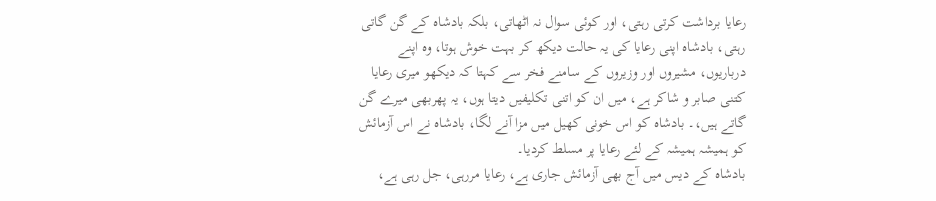رعایا برداشت کرتی رہتی، اور کوئی سوال نہ اٹھاتی، بلکہ بادشاہ کے گن گاتی رہتی، بادشاہ اپنی رعایا کی یہ حالت دیکھ کر بہت خوش ہوتا، وہ اپنے درباریوں، مشیروں اور وزیروں کے سامنے فخر سے کہتا کہ دیکھو میری رعایا کتنی صابر و شاکر ہے، میں ان کو اتنی تکلیفیں دیتا ہوں، یہ پھربھی میرے گن گاتے ہیں،۔ بادشاہ کو اس خونی کھیل میں مزا آنے لگا، بادشاہ نے اس آزمائش کو ہمیشہ ہمیشہ کے لئے رعایا پر مسلط کردیا۔
بادشاہ کے دیس میں آج بھی آزمائش جاری ہے، رعایا مررہی، جل رہی ہے،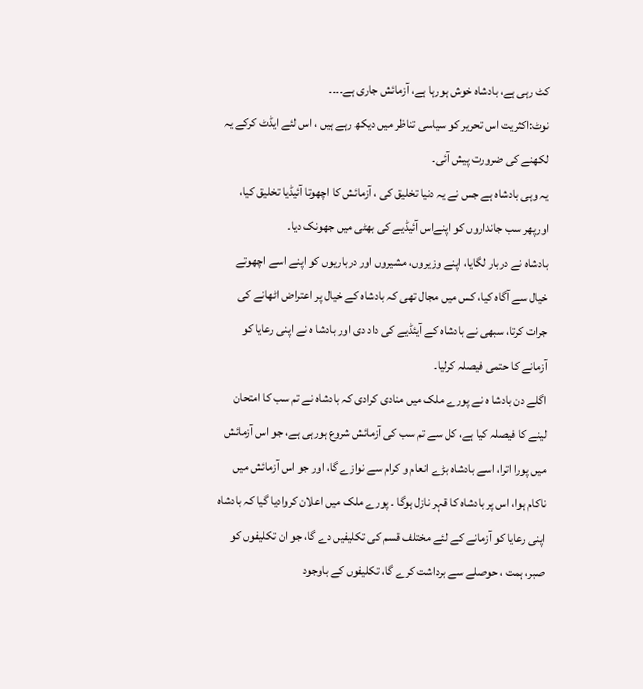کٹ رہی ہے، بادشاہ خوش ہورہا ہے، آزمائش جاری ہے۔۔۔۔
نوٹ:اکثریت اس تحریر کو سیاسی تناظر میں دیکھ رہے ہیں ، اس لئے ایڈٹ کرکے یہ لکھنے کی ضرورت پیش آئی۔
یہ وہی بادشاہ ہے جس نے یہ دنیا تخلیق کی ، آزمائش کا اچھوتا آئیڈیا تخلیق کیا، اورپھر سب جانداروں کو اپنےاس آئیڈیے کی بھٹی میں جھونک دیا۔
بادشاہ نے دربار لگایا، اپنے وزیروں، مشیروں اور درباریوں کو اپنے اسے اچھوتے خیال سے آگاہ کیا، کس میں مجال تھی کہ بادشاہ کے خیال پر اعتراض اٹھانے کی جرات کرتا، سبھی نے بادشاہ کے آیئڈیے کی داد دی اور بادشا ہ نے اپنی رعایا کو آزمانے کا حتمی فیصلہ کرلیا۔
اگلے دن بادشا ہ نے پورے ملک میں منادی کرادی کہ بادشاہ نے تم سب کا امتحان لینے کا فیصلہ کیا ہے، کل سے تم سب کی آزمائش شروع ہورہی ہے، جو اس آزمائش میں پورا اترا، اسے بادشاہ بڑے انعام و کرام سے نوازے گا، اور جو اس آزمائش میں ناکام ہوا، اس پر بادشاہ کا قہر نازل ہوگا ۔ پورے ملک میں اعلان کروادیا گیا کہ بادشاہ اپنی رعایا کو آزمانے کے لئے مختلف قسم کی تکلیفیں دے گا، جو ان تکلیفوں کو صبر، ہمت ، حوصلے سے برداشت کرے گا، تکلیفوں کے باوجود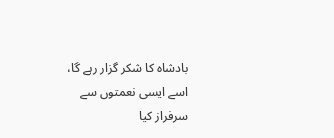بادشاہ کا شکر گزار رہے گا، اسے ایسی نعمتوں سے سرفراز کیا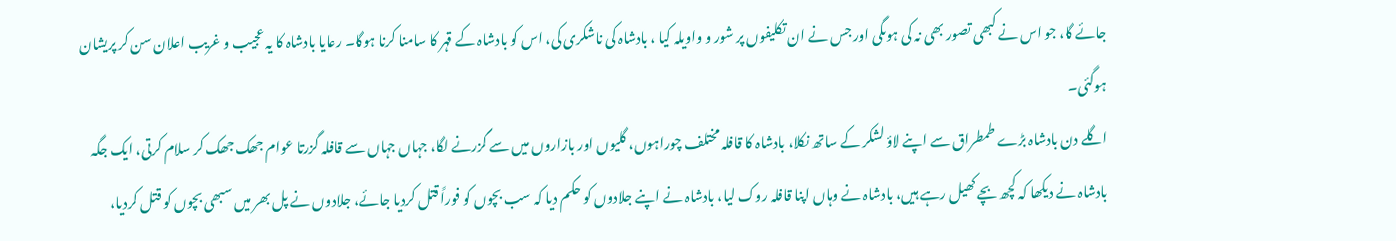جائے گا، جو اس نے کبھی تصور بھی نہ کی ہوںگی اور جس نے ان تکلیفوں پر شور و واویلہ کیا ، بادشاہ کی ناشکری کی، اس کو بادشاہ کے قہر کا سامنا کرنا ہوگا۔ رعایا بادشاہ کا یہ عجیب و غریب اعلان سن کر پریشان ہوگئی۔
اگلے دن بادشاہ بڑے طمطراق سے اپنے لاؤ لشکر کے ساتھ نکلا، بادشاہ کا قافلہ مختلف چوراہوں، گلیوں اور بازاروں میں سے گزرنے لگا، جہاں جہاں سے قافلہ گزرتا عوام جھک جھک کر سلام کرتی، ایک جگہ بادشاہ نے دیکھا کہ کچھ بچے کھیل رہے ہیں، بادشاہ نے وہاں اپنا قافلہ روک لیا، بادشاہ نے اپنے جلادوں کو حکم دیا کہ سب بچوں کو فوراً قتل کردیا جائے، جلادوں نے پل بھر میں سبھی بچوں کو قتل کردیا،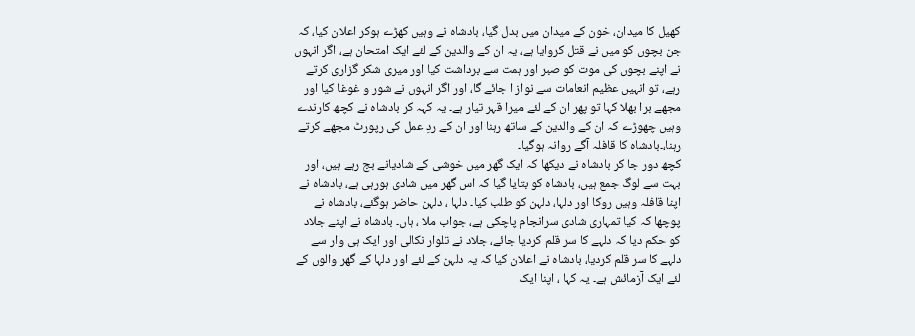کھیل کا میدان، خون کے میدان میں بدل گیا، بادشاہ نے وہیں کھڑے ہوکر اعلان کیا، کہ جن بچوں کو میں نے قتل کروایا ہے، یہ ان کے والدین کے لئے ایک امتحان ہے، اگر انہوں نے اپنے بچوں کی موت کو صبر اور ہمت سے برداشت کیا اور میری شکر گزاری کرتے رہے، تو انہیں عظیم انعامات سے نواز ا جائے گا، اور اگر انہوں نے شور و غوغا کیا اور مجھے برا بھلا کہا تو پھر ان کے لئے میرا قہر تیار ہے۔ یہ کہہ کر بادشاہ نے کچھ کارندے وہیں چھوڑے کہ ان کے والدین کے ساتھ رہنا اور ان کے ردِ عمل کی رپورٹ مجھے کرتے رہنا،۔بادشاہ کا قافلہ آگے روانہ ہوگیا۔
کچھ دور جا کر بادشاہ نے دیکھا کہ ایک گھر میں خوشی کے شادیانے بج رہے ہیں، اور بہت سے لوگ جمع ہیں، بادشاہ کو بتایا گیا کہ اس گھر میں شادی ہورہی ہے، بادشاہ نے اپنا قافلہ وہیں روکا اور دلہا، دلہن کو طلب کیا۔ دلہا ، دلہن حاضر ہوگئے، بادشاہ نے پوچھا کہ کیا تمہاری شادی سرانجام پاچکی ہے، جواب ملا ، ہاں۔ بادشاہ نے اپنے جلاد کو حکم دیا کہ دلہے کا سر قلم کردیا جائے، جلاد نے تلوار نکالی اور ایک ہی وار سے دلہے کا سر قلم کردیا، بادشاہ نے اعلان کیا کہ یہ دلہن کے لئے اور دلہا کے گھر والوں کے لئے ایک آزمائش ہے۔ یہ کہا ، اپنا ایک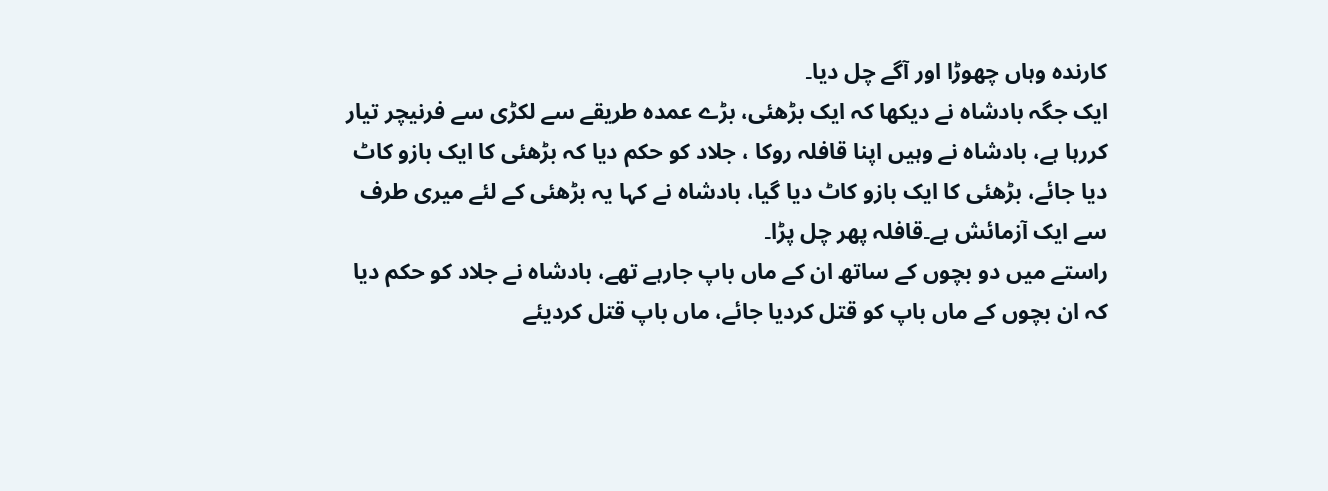کارندہ وہاں چھوڑا اور آگے چل دیا۔
ایک جگہ بادشاہ نے دیکھا کہ ایک بڑھئی، بڑے عمدہ طریقے سے لکڑی سے فرنیچر تیار کررہا ہے، بادشاہ نے وہیں اپنا قافلہ روکا ، جلاد کو حکم دیا کہ بڑھئی کا ایک بازو کاٹ دیا جائے، بڑھئی کا ایک بازو کاٹ دیا گیا، بادشاہ نے کہا یہ بڑھئی کے لئے میری طرف سے ایک آزمائش ہے۔قافلہ پھر چل پڑا۔
راستے میں دو بچوں کے ساتھ ان کے ماں باپ جارہے تھے، بادشاہ نے جلاد کو حکم دیا کہ ان بچوں کے ماں باپ کو قتل کردیا جائے، ماں باپ قتل کردیئے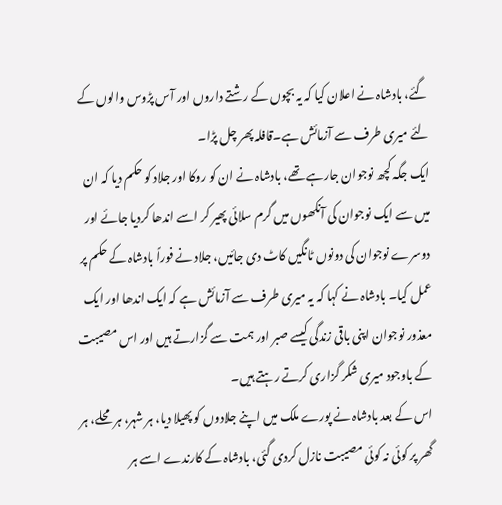گئے، بادشاہ نے اعلان کیا کہ یہ بچوں کے رشتے داروں اور آس پڑوس والوں کے لئے میری طرف سے آزمائش ہے۔قافلہ پھر چل پڑا۔
ایک جگہ کچھ نوجوان جارہے تھے، بادشاہ نے ان کو روکا اور جلاد کو حکم دیا کہ ان میں سے ایک نوجوان کی آنکھوں میں گرم سلائی پھیر کر اسے اندھا کردیا جائے اور دوسرے نوجوان کی دونوں ٹانگیں کاٹ دی جائیں، جلاد نے فوراً بادشاہ کے حکم پر عمل کیا۔ بادشاہ نے کہا کہ یہ میری طرف سے آزمائش ہے کہ ایک اندھا اور ایک معذور نوجوان اپنی باقی زندگی کیسے صبر اور ہمت سے گزارتے ہیں اور اس مصیبت کے باوجود میری شکر گزاری کرتے رہتے ہیں۔
اس کے بعد بادشاہ نے پورے ملک میں اپنے جلادوں کو پھیلا دیا، ہر شہر، ہر محلے، ہر گھر پر کوئی نہ کوئی مصیبت نازل کردی گئی، بادشاہ کے کارندے اسے ہر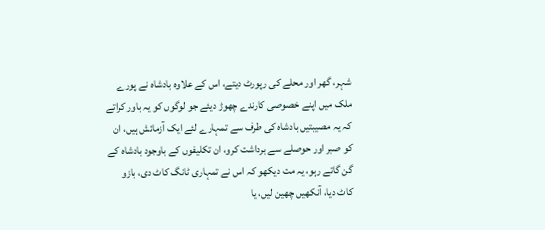شہر، گھر اور محلے کی رپورٹ دیتے، اس کے علاوہ بادشاہ نے پورے ملک میں اپنے خصوصی کارندے چھوڑ دیئے جو لوگوں کو یہ باور کراتے کہ یہ مصیبتیں بادشاہ کی طرف سے تمہارے لئے ایک آزمائش ہیں، ان کو صبر اور حوصلے سے برداشت کرو، ان تکلیفوں کے باوجود بادشاہ کے گن گاتے رہو، یہ مت دیکھو کہ اس نے تمہاری ٹانگ کاٹ دی، بازو کاٹ دیا، آنکھیں چھین لیں، یا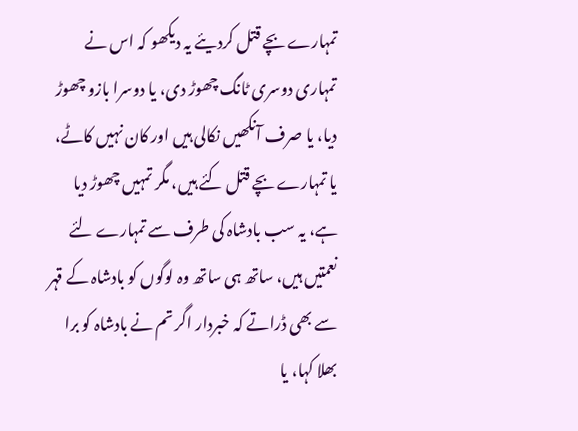تمہارے بچے قتل کردیئے یہ دیکھو کہ اس نے تمہاری دوسری ٹانگ چھوڑ دی، یا دوسرا بازو چھوڑ دیا، یا صرف آنکھیں نکالی ہیں اور کان نہیں کاٹے، یا تمہارے بچے قتل کئے ہیں، مگر تمہیں چھوڑ دیا ہے، یہ سب بادشاہ کی طرف سے تمہارے لئے نعمتیں ہیں، ساتھ ہی ساتھ وہ لوگوں کو بادشاہ کے قہر سے بھی ڈراتے کہ خبردار اگر تم نے بادشاہ کو برا بھلا کہا، یا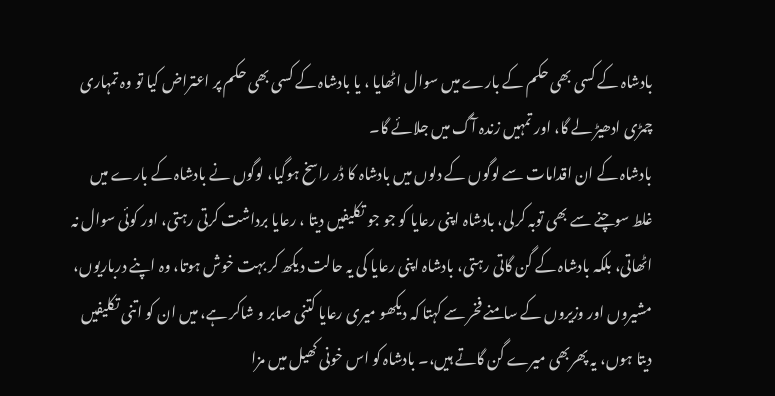بادشاہ کے کسی بھی حکم کے بارے میں سوال اٹھایا ، یا بادشاہ کے کسی بھی حکم پر اعتراض کیا تو وہ تمہاری چمڑی ادھیڑ لے گا، اور تمہیں زندہ آگ میں جلائے گا۔
بادشاہ کے ان اقدامات سے لوگوں کے دلوں میں بادشاہ کا ڈر راسخ ہوگیا، لوگوں نے بادشاہ کے بارے میں غلط سوچنے سے بھی توبہ کرلی، بادشاہ اپنی رعایا کو جو جو تکلیفیں دیتا ، رعایا برداشت کرتی رہتی، اور کوئی سوال نہ اٹھاتی، بلکہ بادشاہ کے گن گاتی رہتی، بادشاہ اپنی رعایا کی یہ حالت دیکھ کر بہت خوش ہوتا، وہ اپنے درباریوں، مشیروں اور وزیروں کے سامنے فخر سے کہتا کہ دیکھو میری رعایا کتنی صابر و شاکر ہے، میں ان کو اتنی تکلیفیں دیتا ہوں، یہ پھربھی میرے گن گاتے ہیں،۔ بادشاہ کو اس خونی کھیل میں مزا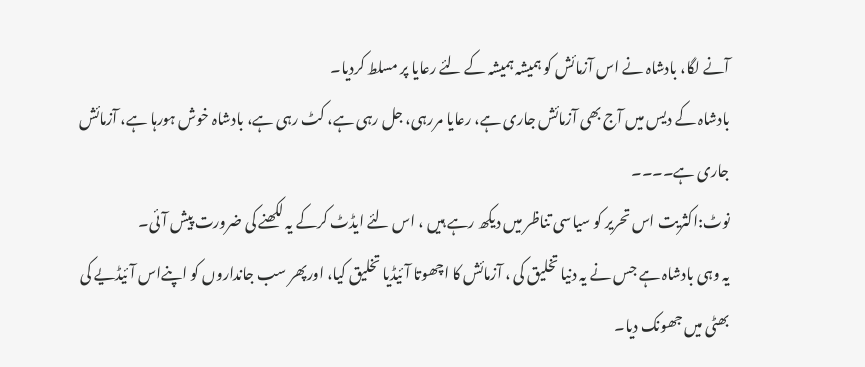آنے لگا، بادشاہ نے اس آزمائش کو ہمیشہ ہمیشہ کے لئے رعایا پر مسلط کردیا۔
بادشاہ کے دیس میں آج بھی آزمائش جاری ہے، رعایا مررہی، جل رہی ہے، کٹ رہی ہے، بادشاہ خوش ہورہا ہے، آزمائش جاری ہے۔۔۔۔
نوٹ:اکثریت اس تحریر کو سیاسی تناظر میں دیکھ رہے ہیں ، اس لئے ایڈٹ کرکے یہ لکھنے کی ضرورت پیش آئی۔
یہ وہی بادشاہ ہے جس نے یہ دنیا تخلیق کی ، آزمائش کا اچھوتا آئیڈیا تخلیق کیا، اورپھر سب جانداروں کو اپنےاس آئیڈیے کی بھٹی میں جھونک دیا۔